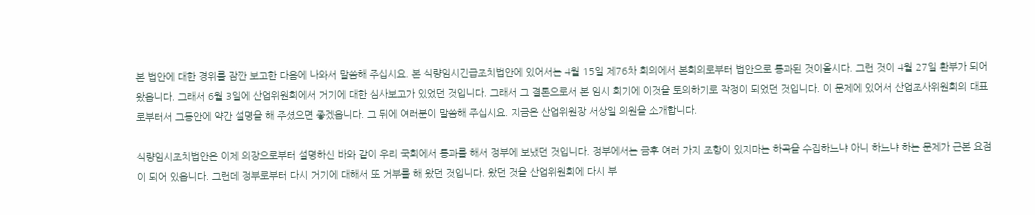본 법안에 대한 경위를 잠깐 보고한 다음에 나와서 말씀해 주십시요. 본 식량임시긴급조치법안에 있어서는 4월 15일 제76차 회의에서 본회의로부터 법안으로 통과된 것이올시다. 그런 것이 4월 27일 환부가 되어 왔읍니다. 그래서 6월 3일에 산업위원회에서 거기에 대한 심사보고가 있었던 것입니다. 그래서 그 결론으로서 본 임시 회기에 이것을 토의하기로 작정이 되었던 것입니다. 이 문제에 있어서 산업조사위원회의 대표로부터서 그동안에 약간 설명을 해 주셨으면 좋겠읍니다. 그 뒤에 여러분이 말씀해 주십시요. 지금은 산업위원장 서상일 의원을 소개합니다.

식량임시조치법안은 이제 의장으로부터 설명하신 바와 같이 우리 국회에서 통과를 해서 정부에 보냈던 것입니다. 정부에서는 금후 여러 가지 조항이 있지마는 하곡을 수집하느냐 아니 하느냐 하는 문제가 근본 요점이 되어 있읍니다. 그런데 정부로부터 다시 거기에 대해서 또 거부를 해 왔던 것입니다. 왔던 것을 산업위원회에 다시 부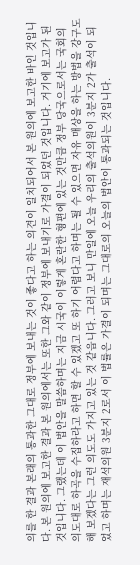의를 한 결과 본래의 통과한 그대로 정부에 보내는 것이 좋다고 하는 의견이 일치되어서 본 원의에 보고한 바인 것입니다. 본 원의에 보고한 결과 본 원의에서는 또한 그와 같이 정부에 보내기로 가결이 되었던 것입니다. 거기에 보고가 된 것입니다. 그랬는데 이 법안을 말씀하며는 지금 시국이 이렇게 혼란한 형편에 있는 것만큼 정부 당국으로서는 국회의 의도대로 하곡을 수집하라고 하면 할 수 있겠고 또 하기 어렵다고 하며는 될 수 있으면 자유 매상을 하는 방법을 강구도 해 보겠다는 그런 의도도 가지고 있는 것 같읍니다. 그러고 보니 만일에 오늘 우리의 출석의원이 3분지 2가 출석이 되었고 하며는 재석의원 3분지 2로서 이 법률은 가결이 되며는 그대로의 오늘의 법안이 통과되는 것입니다.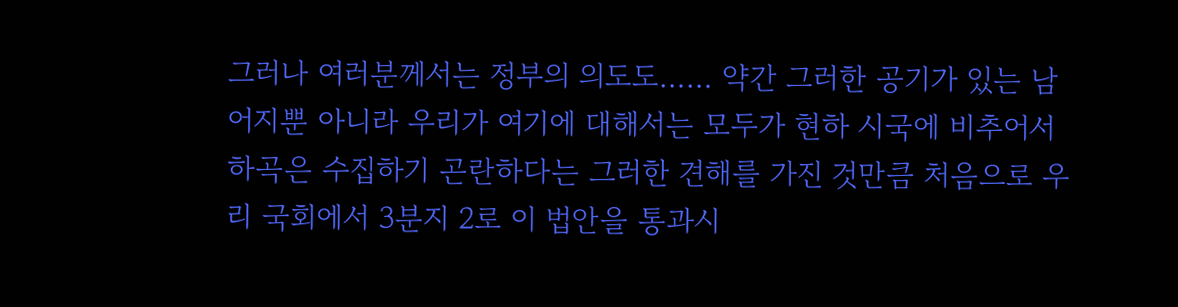그러나 여러분께서는 정부의 의도도…… 약간 그러한 공기가 있는 남어지뿐 아니라 우리가 여기에 대해서는 모두가 현하 시국에 비추어서 하곡은 수집하기 곤란하다는 그러한 견해를 가진 것만큼 처음으로 우리 국회에서 3분지 2로 이 법안을 통과시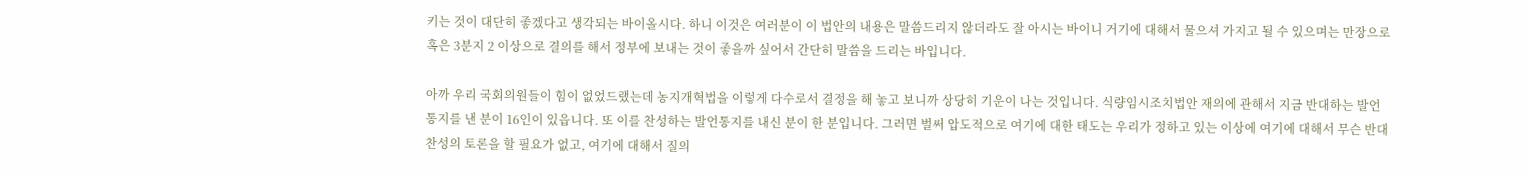키는 것이 대단히 좋겠다고 생각되는 바이올시다. 하니 이것은 여러분이 이 법안의 내용은 말씀드리지 않더라도 잘 아시는 바이니 거기에 대해서 물으셔 가지고 될 수 있으며는 만장으로 혹은 3분지 2 이상으로 결의를 해서 정부에 보내는 것이 좋을까 싶어서 간단히 말씀을 드리는 바입니다.

아까 우리 국회의원들이 힘이 없었드랬는데 농지개혁법을 이렇게 다수로서 결정을 해 놓고 보니까 상당히 기운이 나는 것입니다. 식량임시조치법안 재의에 관해서 지금 반대하는 발언 통지를 낸 분이 16인이 있읍니다. 또 이를 찬성하는 발언통지를 내신 분이 한 분입니다. 그러면 벌써 압도적으로 여기에 대한 태도는 우리가 정하고 있는 이상에 여기에 대해서 무슨 반대 찬성의 토론을 할 필요가 없고, 여기에 대해서 질의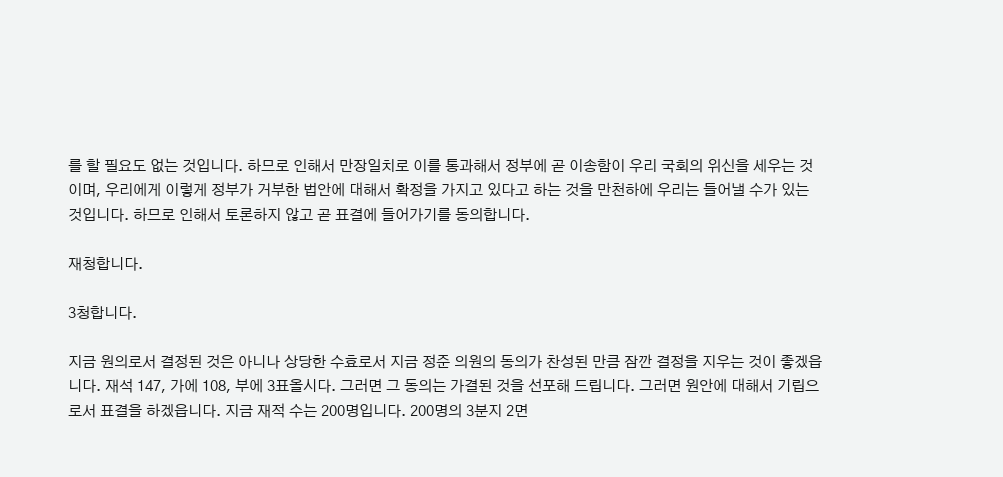를 할 필요도 없는 것입니다. 하므로 인해서 만장일치로 이를 통과해서 정부에 곧 이송함이 우리 국회의 위신을 세우는 것이며, 우리에게 이렇게 정부가 거부한 법안에 대해서 확정을 가지고 있다고 하는 것을 만천하에 우리는 들어낼 수가 있는 것입니다. 하므로 인해서 토론하지 않고 곧 표결에 들어가기를 동의합니다.

재청합니다.

3청합니다.

지금 원의로서 결정된 것은 아니나 상당한 수효로서 지금 정준 의원의 동의가 찬성된 만큼 잠깐 결정을 지우는 것이 좋겠읍니다. 재석 147, 가에 108, 부에 3표올시다. 그러면 그 동의는 가결된 것을 선포해 드립니다. 그러면 원안에 대해서 기립으로서 표결을 하겠읍니다. 지금 재적 수는 200명입니다. 200명의 3분지 2면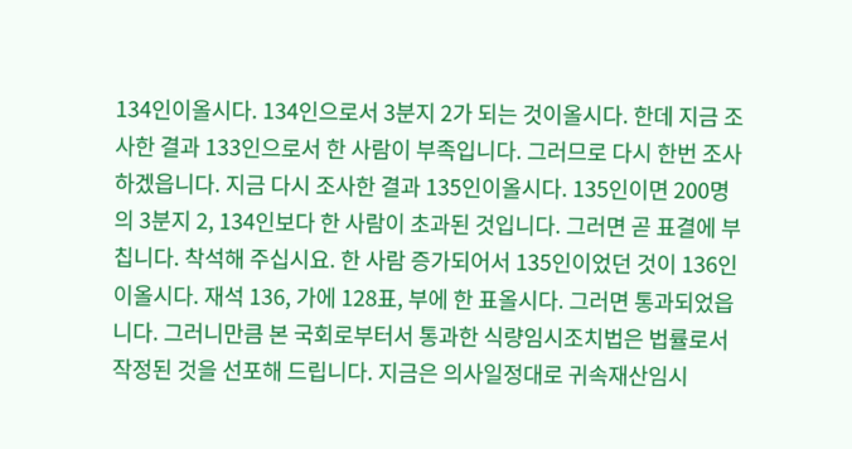134인이올시다. 134인으로서 3분지 2가 되는 것이올시다. 한데 지금 조사한 결과 133인으로서 한 사람이 부족입니다. 그러므로 다시 한번 조사하겠읍니다. 지금 다시 조사한 결과 135인이올시다. 135인이면 200명의 3분지 2, 134인보다 한 사람이 초과된 것입니다. 그러면 곧 표결에 부칩니다. 착석해 주십시요. 한 사람 증가되어서 135인이었던 것이 136인이올시다. 재석 136, 가에 128표, 부에 한 표올시다. 그러면 통과되었읍니다. 그러니만큼 본 국회로부터서 통과한 식량임시조치법은 법률로서 작정된 것을 선포해 드립니다. 지금은 의사일정대로 귀속재산임시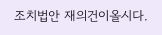조치법안 재의건이올시다.